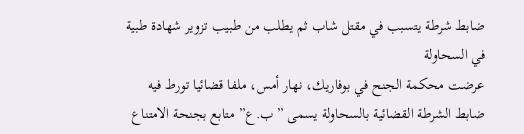ضابط شرطة يتسبب في مقتل شاب ثم يطلب من طبيب تزوير شهادة طبية في السحاولة
عرضت محكمة الجنح في بوفاريك، نهار أمس، ملفا قضائيا تورط فيه ضابط الشرطة القضائية بالسحاولة يسمى ”ب.ع” متابع بجنحة الامتناع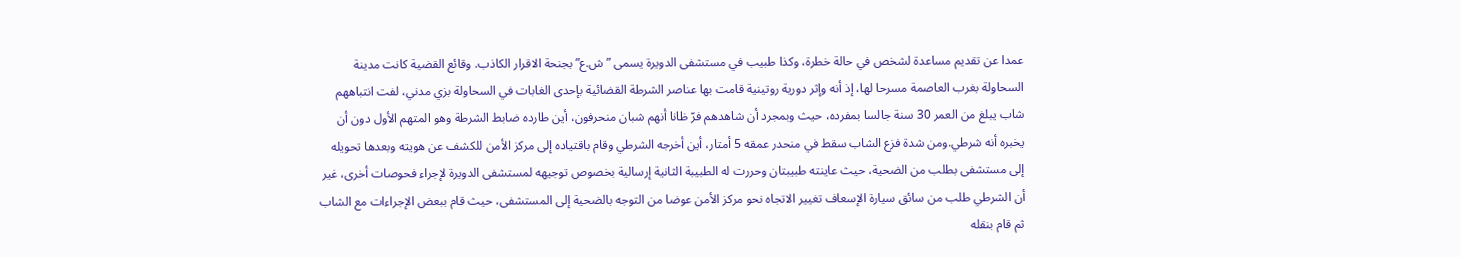عمدا عن تقديم مساعدة لشخص في حالة خطرة، وكذا طبيب في مستشفى الدويرة يسمى ”ش.ع” بجنحة الاقرار الكاذب. وقائع القضية كانت مدينة السحاولة بغرب العاصمة مسرحا لها، إذ أنه وإثر دورية روتينية قامت بها عناصر الشرطة القضائية بإحدى الغابات في السحاولة بزي مدني، لفت انتباههم شاب يبلغ من العمر 30 سنة جالسا بمفرده، حيث وبمجرد أن شاهدهم فرّ ظانا أنهم شبان منحرفون، أين طارده ضابط الشرطة وهو المتهم الأول دون أن يخبره أنه شرطي.ومن شدة فزع الشاب سقط في منحدر عمقه 5 أمتار، أين أخرجه الشرطي وقام باقتياده إلى مركز الأمن للكشف عن هويته وبعدها تحويله إلى مستشفى بطلب من الضحية، حيث عاينته طبيبتان وحررت له الطبيبة الثانية إرسالية بخصوص توجيهه لمستشفى الدويرة لإجراء فحوصات أخرى، غير أن الشرطي طلب من سائق سيارة الإسعاف تغيير الاتجاه نحو مركز الأمن عوضا من التوجه بالضحية إلى المستشفى، حيث قام ببعض الإجراءات مع الشاب ثم قام بنقله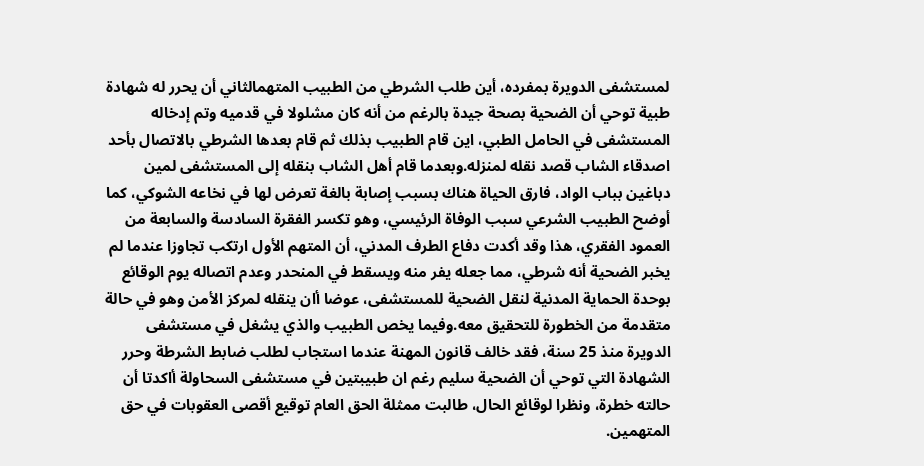لمستشفى الدويرة بمفرده، أين طلب الشرطي من الطبيب المتهمالثاني أن يحرر له شهادة طبية توحي أن الضحية بصحة جيدة بالرغم من أنه كان مشلولا في قدميه وتم إدخاله المستشفى في الحامل الطبي، اين قام الطبيب بذلك ثم قام بعدها الشرطي بالاتصال بأحد اصدقاء الشاب قصد نقله لمنزله.وبعدما قام أهل الشاب بنقله إلى المستشفى لمين دباغين بباب الواد، فارق الحياة هناك بسبب إصابة بالغة تعرض لها في نخاعه الشوكي، كما أوضح الطبيب الشرعي سبب الوفاة الرئيسي، وهو تكسر الفقرة السادسة والسابعة من العمود الفقري، هذا وقد أكدت دفاع الطرف المدني، أن المتهم الأول ارتكب تجاوزا عندما لم يخبر الضحية أنه شرطي، مما جعله يفر منه ويسقط في المنحدر وعدم اتصاله يوم الوقائع بوحدة الحماية المدنية لنقل الضحية للمستشفى، عوضا أان ينقله لمركز الأمن وهو في حالة متقدمة من الخطورة للتحقيق معه.وفيما يخص الطبيب والذي يشغل في مستشفى الدويرة منذ 25 سنة، فقد خالف قانون المهنة عندما استجاب لطلب ضابط الشرطة وحرر الشهادة التي توحي أن الضحية سليم رغم ان طبيبتين في مستشفى السحاولة أاكدتا أن حالته خطرة، ونظرا لوقائع الحال، طالبت ممثلة الحق العام توقيع أقصى العقوبات في حق المتهمين.